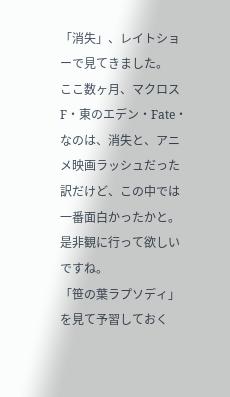「消失」、レイトショーで見てきました。
ここ数ヶ月、マクロスF・東のエデン・Fate・なのは、消失と、アニメ映画ラッシュだった訳だけど、この中では一番面白かったかと。
是非観に行って欲しいですね。
「笹の葉ラプソディ」を見て予習しておく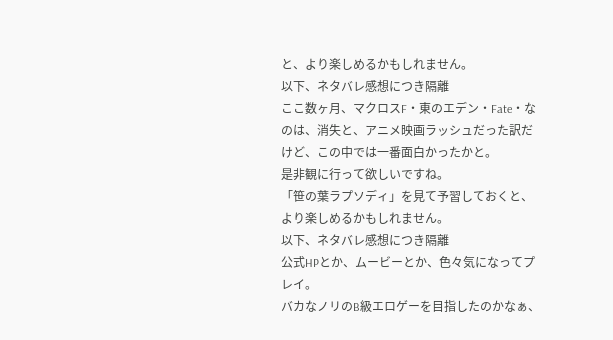と、より楽しめるかもしれません。
以下、ネタバレ感想につき隔離
ここ数ヶ月、マクロスF・東のエデン・Fate・なのは、消失と、アニメ映画ラッシュだった訳だけど、この中では一番面白かったかと。
是非観に行って欲しいですね。
「笹の葉ラプソディ」を見て予習しておくと、より楽しめるかもしれません。
以下、ネタバレ感想につき隔離
公式HPとか、ムービーとか、色々気になってプレイ。
バカなノリのB級エロゲーを目指したのかなぁ、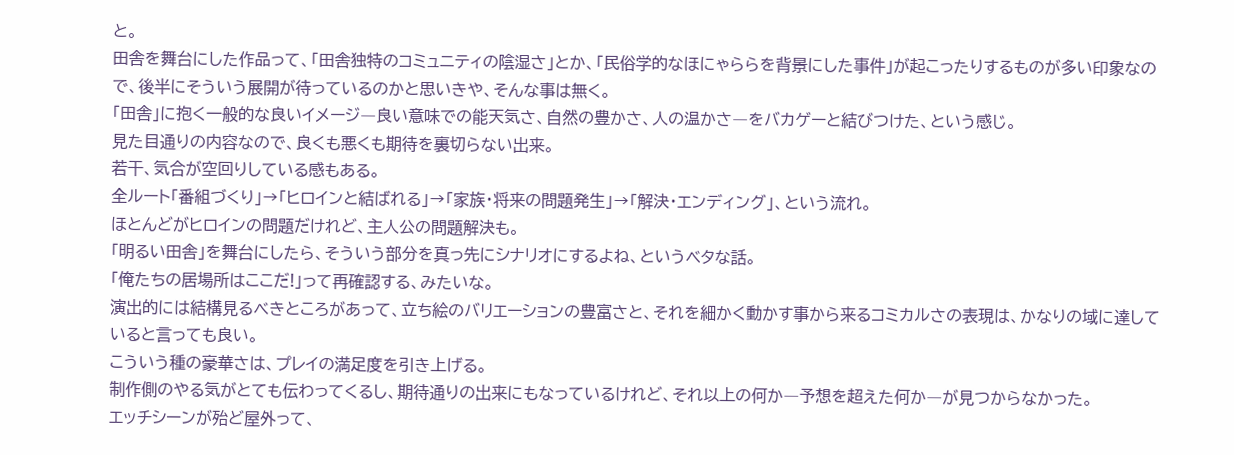と。
田舎を舞台にした作品って、「田舎独特のコミュニティの陰湿さ」とか、「民俗学的なほにゃららを背景にした事件」が起こったりするものが多い印象なので、後半にそういう展開が待っているのかと思いきや、そんな事は無く。
「田舎」に抱く一般的な良いイメージ―良い意味での能天気さ、自然の豊かさ、人の温かさ―をバカゲーと結びつけた、という感じ。
見た目通りの内容なので、良くも悪くも期待を裏切らない出来。
若干、気合が空回りしている感もある。
全ルート「番組づくり」→「ヒロインと結ばれる」→「家族・将来の問題発生」→「解決・エンディング」、という流れ。
ほとんどがヒロインの問題だけれど、主人公の問題解決も。
「明るい田舎」を舞台にしたら、そういう部分を真っ先にシナリオにするよね、というベタな話。
「俺たちの居場所はここだ!」って再確認する、みたいな。
演出的には結構見るべきところがあって、立ち絵のバリエーションの豊富さと、それを細かく動かす事から来るコミカルさの表現は、かなりの域に達していると言っても良い。
こういう種の豪華さは、プレイの満足度を引き上げる。
制作側のやる気がとても伝わってくるし、期待通りの出来にもなっているけれど、それ以上の何か―予想を超えた何か―が見つからなかった。
エッチシーンが殆ど屋外って、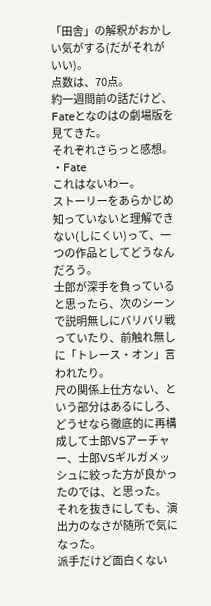「田舎」の解釈がおかしい気がする(だがそれがいい)。
点数は、70点。
約一週間前の話だけど、Fateとなのはの劇場版を見てきた。
それぞれさらっと感想。
・Fate
これはないわー。
ストーリーをあらかじめ知っていないと理解できない(しにくい)って、一つの作品としてどうなんだろう。
士郎が深手を負っていると思ったら、次のシーンで説明無しにバリバリ戦っていたり、前触れ無しに「トレース・オン」言われたり。
尺の関係上仕方ない、という部分はあるにしろ、どうせなら徹底的に再構成して士郎VSアーチャー、士郎VSギルガメッシュに絞った方が良かったのでは、と思った。
それを抜きにしても、演出力のなさが随所で気になった。
派手だけど面白くない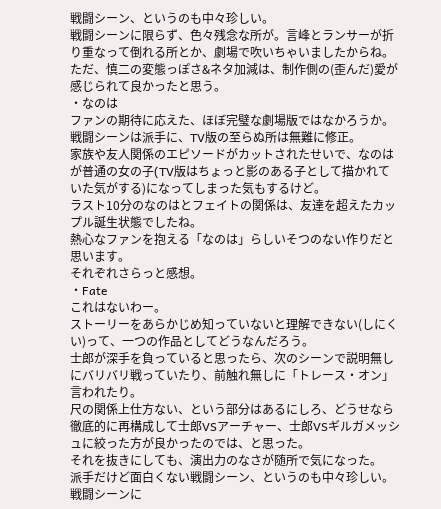戦闘シーン、というのも中々珍しい。
戦闘シーンに限らず、色々残念な所が。言峰とランサーが折り重なって倒れる所とか、劇場で吹いちゃいましたからね。
ただ、慎二の変態っぽさ&ネタ加減は、制作側の(歪んだ)愛が感じられて良かったと思う。
・なのは
ファンの期待に応えた、ほぼ完璧な劇場版ではなかろうか。
戦闘シーンは派手に、TV版の至らぬ所は無難に修正。
家族や友人関係のエピソードがカットされたせいで、なのはが普通の女の子(TV版はちょっと影のある子として描かれていた気がする)になってしまった気もするけど。
ラスト10分のなのはとフェイトの関係は、友達を超えたカップル誕生状態でしたね。
熱心なファンを抱える「なのは」らしいそつのない作りだと思います。
それぞれさらっと感想。
・Fate
これはないわー。
ストーリーをあらかじめ知っていないと理解できない(しにくい)って、一つの作品としてどうなんだろう。
士郎が深手を負っていると思ったら、次のシーンで説明無しにバリバリ戦っていたり、前触れ無しに「トレース・オン」言われたり。
尺の関係上仕方ない、という部分はあるにしろ、どうせなら徹底的に再構成して士郎VSアーチャー、士郎VSギルガメッシュに絞った方が良かったのでは、と思った。
それを抜きにしても、演出力のなさが随所で気になった。
派手だけど面白くない戦闘シーン、というのも中々珍しい。
戦闘シーンに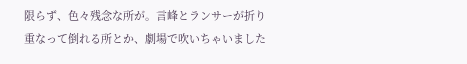限らず、色々残念な所が。言峰とランサーが折り重なって倒れる所とか、劇場で吹いちゃいました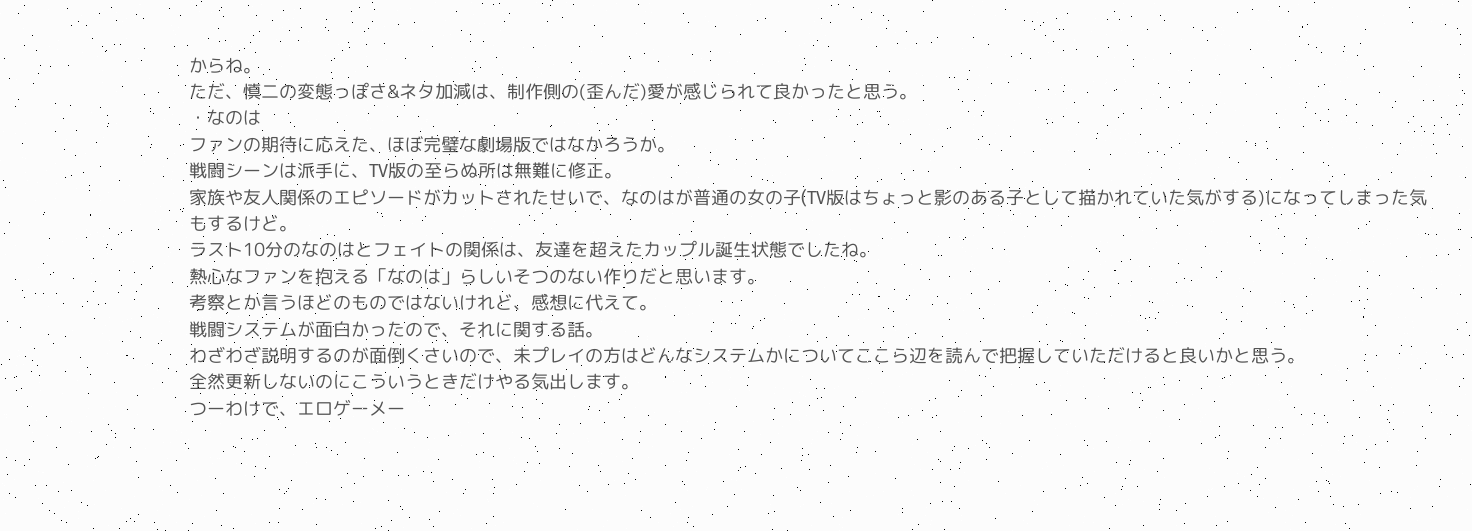からね。
ただ、慎二の変態っぽさ&ネタ加減は、制作側の(歪んだ)愛が感じられて良かったと思う。
・なのは
ファンの期待に応えた、ほぼ完璧な劇場版ではなかろうか。
戦闘シーンは派手に、TV版の至らぬ所は無難に修正。
家族や友人関係のエピソードがカットされたせいで、なのはが普通の女の子(TV版はちょっと影のある子として描かれていた気がする)になってしまった気もするけど。
ラスト10分のなのはとフェイトの関係は、友達を超えたカップル誕生状態でしたね。
熱心なファンを抱える「なのは」らしいそつのない作りだと思います。
考察とか言うほどのものではないけれど、感想に代えて。
戦闘システムが面白かったので、それに関する話。
わざわざ説明するのが面倒くさいので、未プレイの方はどんなシステムかについてここら辺を読んで把握していただけると良いかと思う。
全然更新しないのにこういうときだけやる気出します。
つーわけで、エロゲーメー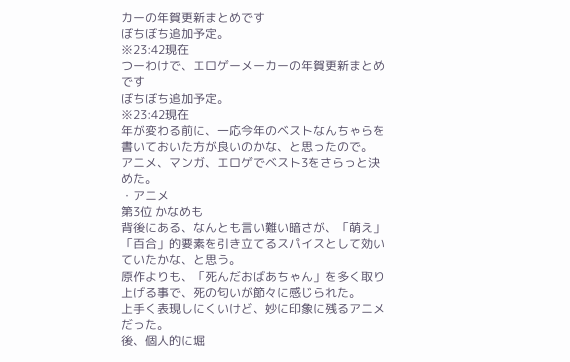カーの年賀更新まとめです
ぼちぼち追加予定。
※23:42現在
つーわけで、エロゲーメーカーの年賀更新まとめです
ぼちぼち追加予定。
※23:42現在
年が変わる前に、一応今年のベストなんちゃらを書いておいた方が良いのかな、と思ったので。
アニメ、マンガ、エロゲでベスト3をさらっと決めた。
・アニメ
第3位 かなめも
背後にある、なんとも言い難い暗さが、「萌え」「百合」的要素を引き立てるスパイスとして効いていたかな、と思う。
原作よりも、「死んだおばあちゃん」を多く取り上げる事で、死の匂いが節々に感じられた。
上手く表現しにくいけど、妙に印象に残るアニメだった。
後、個人的に堀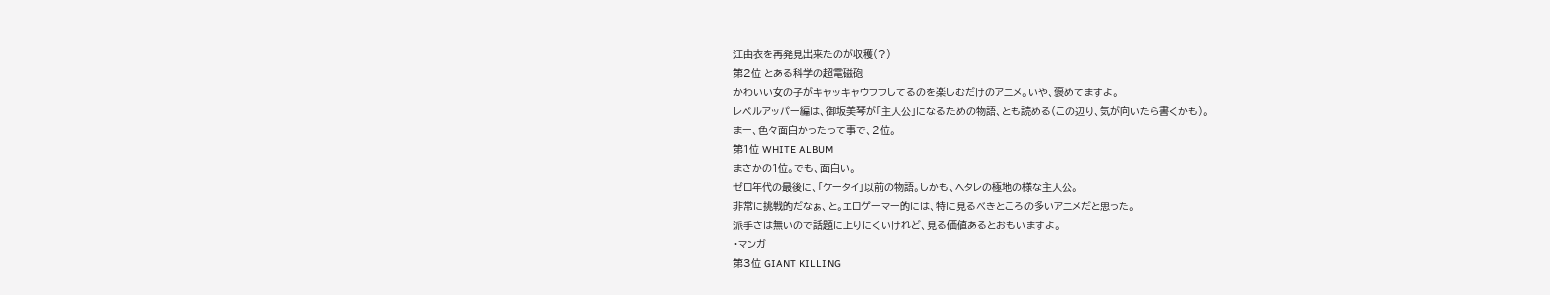江由衣を再発見出来たのが収穫(?)
第2位 とある科学の超電磁砲
かわいい女の子がキャッキャウフフしてるのを楽しむだけのアニメ。いや、褒めてますよ。
レベルアッパー編は、御坂美琴が「主人公」になるための物語、とも読める(この辺り、気が向いたら書くかも)。
まー、色々面白かったって事で、2位。
第1位 WHITE ALBUM
まさかの1位。でも、面白い。
ゼロ年代の最後に、「ケータイ」以前の物語。しかも、ヘタレの極地の様な主人公。
非常に挑戦的だなぁ、と。エロゲーマー的には、特に見るべきところの多いアニメだと思った。
派手さは無いので話題に上りにくいけれど、見る価値あるとおもいますよ。
・マンガ
第3位 GIANT KILLING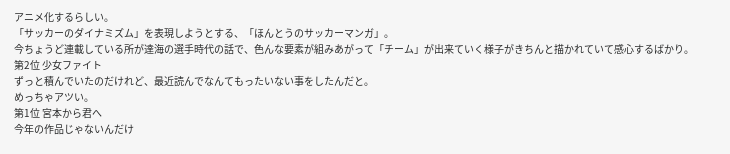アニメ化するらしい。
「サッカーのダイナミズム」を表現しようとする、「ほんとうのサッカーマンガ」。
今ちょうど連載している所が達海の選手時代の話で、色んな要素が組みあがって「チーム」が出来ていく様子がきちんと描かれていて感心するばかり。
第2位 少女ファイト
ずっと積んでいたのだけれど、最近読んでなんてもったいない事をしたんだと。
めっちゃアツい。
第1位 宮本から君へ
今年の作品じゃないんだけ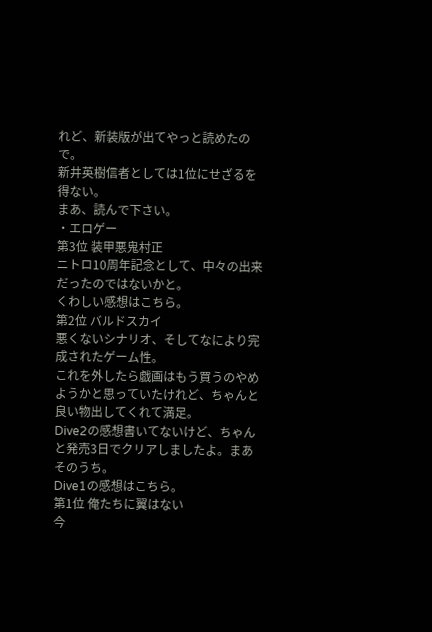れど、新装版が出てやっと読めたので。
新井英樹信者としては1位にせざるを得ない。
まあ、読んで下さい。
・エロゲー
第3位 装甲悪鬼村正
ニトロ10周年記念として、中々の出来だったのではないかと。
くわしい感想はこちら。
第2位 バルドスカイ
悪くないシナリオ、そしてなにより完成されたゲーム性。
これを外したら戯画はもう買うのやめようかと思っていたけれど、ちゃんと良い物出してくれて満足。
Dive2の感想書いてないけど、ちゃんと発売3日でクリアしましたよ。まあそのうち。
Dive1の感想はこちら。
第1位 俺たちに翼はない
今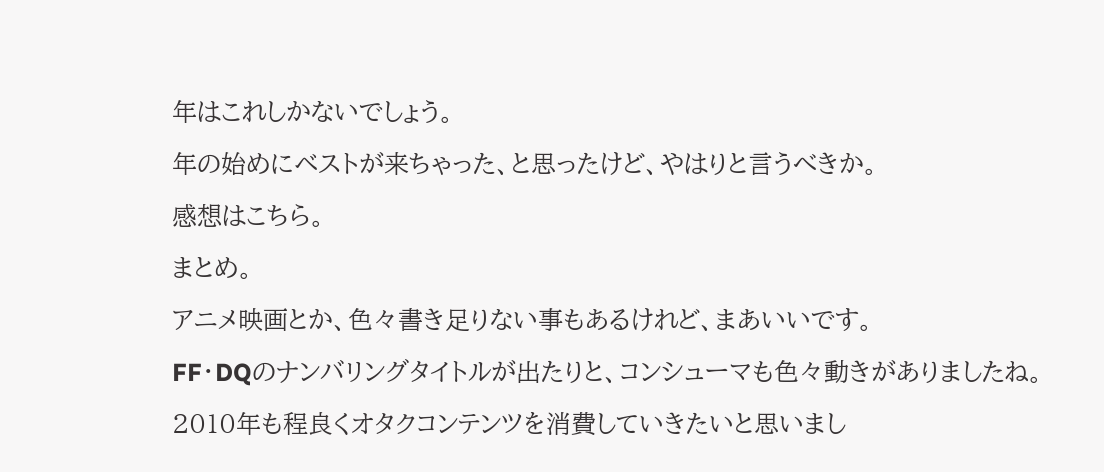年はこれしかないでしょう。
年の始めにベストが来ちゃった、と思ったけど、やはりと言うべきか。
感想はこちら。
まとめ。
アニメ映画とか、色々書き足りない事もあるけれど、まあいいです。
FF・DQのナンバリングタイトルが出たりと、コンシューマも色々動きがありましたね。
2010年も程良くオタクコンテンツを消費していきたいと思いまし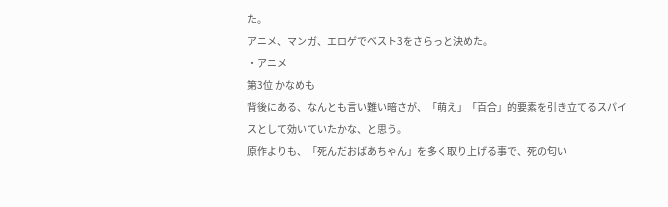た。
アニメ、マンガ、エロゲでベスト3をさらっと決めた。
・アニメ
第3位 かなめも
背後にある、なんとも言い難い暗さが、「萌え」「百合」的要素を引き立てるスパイスとして効いていたかな、と思う。
原作よりも、「死んだおばあちゃん」を多く取り上げる事で、死の匂い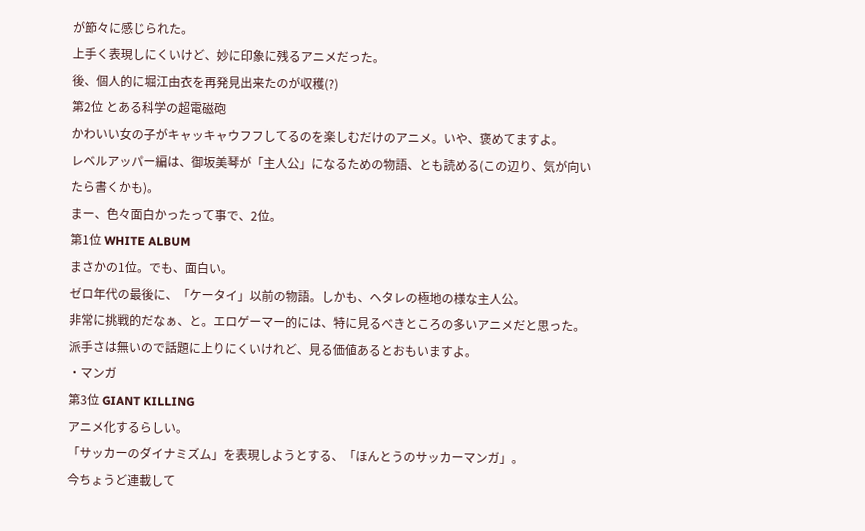が節々に感じられた。
上手く表現しにくいけど、妙に印象に残るアニメだった。
後、個人的に堀江由衣を再発見出来たのが収穫(?)
第2位 とある科学の超電磁砲
かわいい女の子がキャッキャウフフしてるのを楽しむだけのアニメ。いや、褒めてますよ。
レベルアッパー編は、御坂美琴が「主人公」になるための物語、とも読める(この辺り、気が向いたら書くかも)。
まー、色々面白かったって事で、2位。
第1位 WHITE ALBUM
まさかの1位。でも、面白い。
ゼロ年代の最後に、「ケータイ」以前の物語。しかも、ヘタレの極地の様な主人公。
非常に挑戦的だなぁ、と。エロゲーマー的には、特に見るべきところの多いアニメだと思った。
派手さは無いので話題に上りにくいけれど、見る価値あるとおもいますよ。
・マンガ
第3位 GIANT KILLING
アニメ化するらしい。
「サッカーのダイナミズム」を表現しようとする、「ほんとうのサッカーマンガ」。
今ちょうど連載して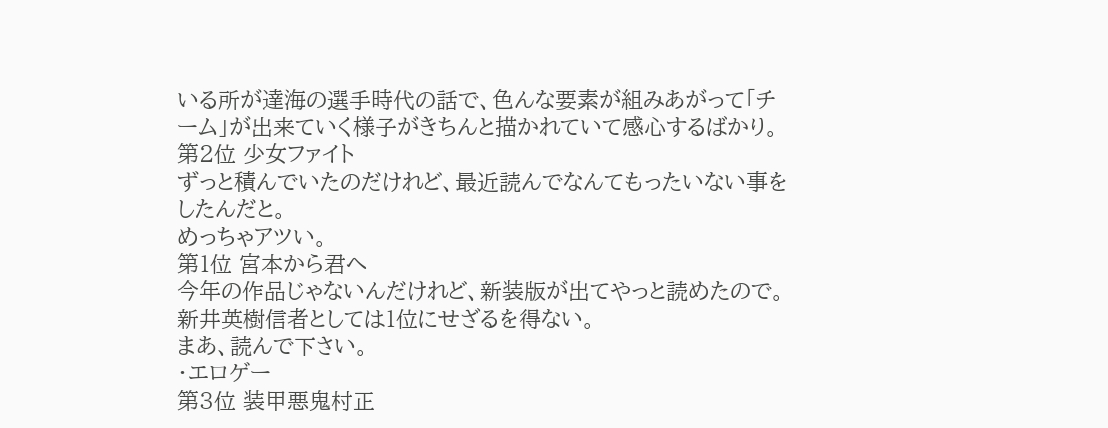いる所が達海の選手時代の話で、色んな要素が組みあがって「チーム」が出来ていく様子がきちんと描かれていて感心するばかり。
第2位 少女ファイト
ずっと積んでいたのだけれど、最近読んでなんてもったいない事をしたんだと。
めっちゃアツい。
第1位 宮本から君へ
今年の作品じゃないんだけれど、新装版が出てやっと読めたので。
新井英樹信者としては1位にせざるを得ない。
まあ、読んで下さい。
・エロゲー
第3位 装甲悪鬼村正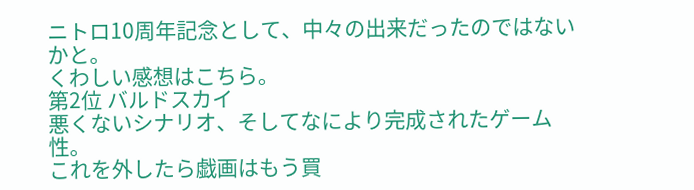ニトロ10周年記念として、中々の出来だったのではないかと。
くわしい感想はこちら。
第2位 バルドスカイ
悪くないシナリオ、そしてなにより完成されたゲーム性。
これを外したら戯画はもう買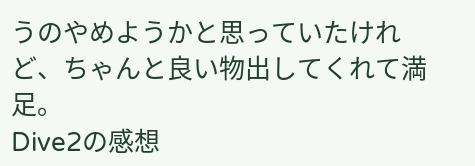うのやめようかと思っていたけれど、ちゃんと良い物出してくれて満足。
Dive2の感想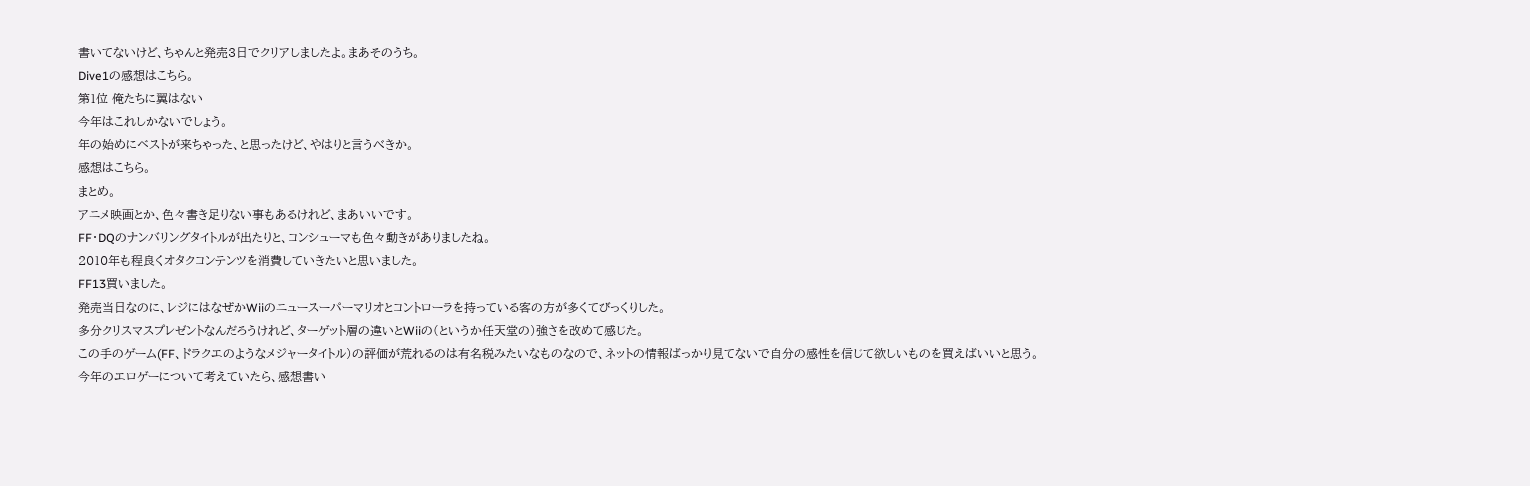書いてないけど、ちゃんと発売3日でクリアしましたよ。まあそのうち。
Dive1の感想はこちら。
第1位 俺たちに翼はない
今年はこれしかないでしょう。
年の始めにベストが来ちゃった、と思ったけど、やはりと言うべきか。
感想はこちら。
まとめ。
アニメ映画とか、色々書き足りない事もあるけれど、まあいいです。
FF・DQのナンバリングタイトルが出たりと、コンシューマも色々動きがありましたね。
2010年も程良くオタクコンテンツを消費していきたいと思いました。
FF13買いました。
発売当日なのに、レジにはなぜかWiiのニュースーパーマリオとコントローラを持っている客の方が多くてびっくりした。
多分クリスマスプレゼントなんだろうけれど、ターゲット層の違いとWiiの(というか任天堂の)強さを改めて感じた。
この手のゲーム(FF、ドラクエのようなメジャータイトル)の評価が荒れるのは有名税みたいなものなので、ネットの情報ばっかり見てないで自分の感性を信じて欲しいものを買えばいいと思う。
今年のエロゲーについて考えていたら、感想書い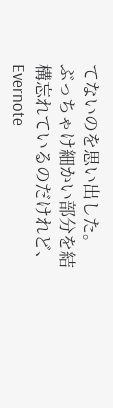てないのを思い出した。
ぶっちゃけ細かい部分を結構忘れているのだけれど、Evernote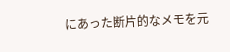にあった断片的なメモを元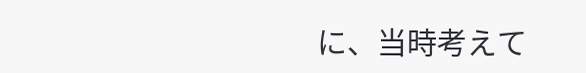に、当時考えて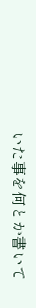いた事を何とか書いて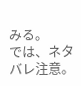みる。
では、ネタバレ注意。